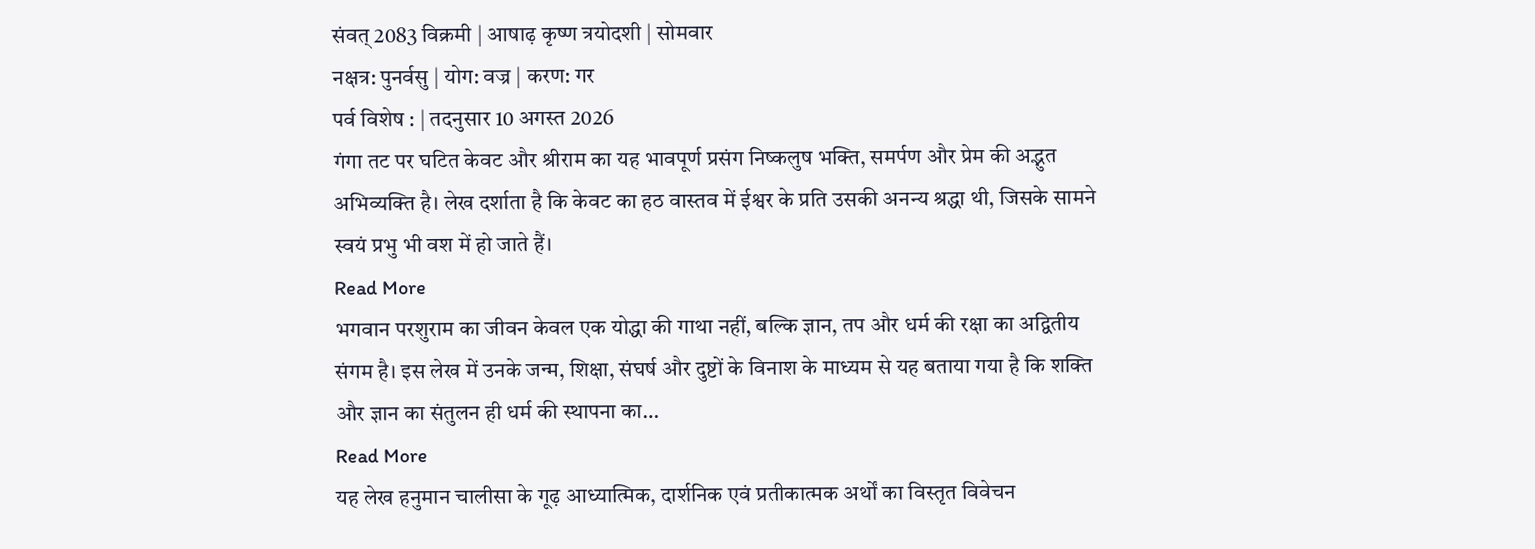संवत् 2083 विक्रमी | आषाढ़ कृष्ण त्रयोदशी | सोमवार
नक्षत्र: पुनर्वसु | योग: वज्र | करण: गर
पर्व विशेष : | तदनुसार 10 अगस्त 2026
गंगा तट पर घटित केवट और श्रीराम का यह भावपूर्ण प्रसंग निष्कलुष भक्ति, समर्पण और प्रेम की अद्भुत अभिव्यक्ति है। लेख दर्शाता है कि केवट का हठ वास्तव में ईश्वर के प्रति उसकी अनन्य श्रद्धा थी, जिसके सामने स्वयं प्रभु भी वश में हो जाते हैं।
Read More
भगवान परशुराम का जीवन केवल एक योद्धा की गाथा नहीं, बल्कि ज्ञान, तप और धर्म की रक्षा का अद्वितीय संगम है। इस लेख में उनके जन्म, शिक्षा, संघर्ष और दुष्टों के विनाश के माध्यम से यह बताया गया है कि शक्ति और ज्ञान का संतुलन ही धर्म की स्थापना का…
Read More
यह लेख हनुमान चालीसा के गूढ़ आध्यात्मिक, दार्शनिक एवं प्रतीकात्मक अर्थों का विस्तृत विवेचन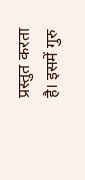प्रस्तुत करता है। इसमें गुरु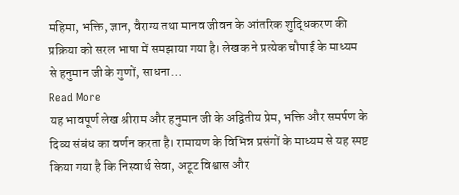महिमा, भक्ति, ज्ञान, वैराग्य तथा मानव जीवन के आंतरिक शुद्धिकरण की प्रक्रिया को सरल भाषा में समझाया गया है। लेखक ने प्रत्येक चौपाई के माध्यम से हनुमान जी के गुणों, साधना…
Read More
यह भावपूर्ण लेख श्रीराम और हनुमान जी के अद्वितीय प्रेम, भक्ति और समर्पण के दिव्य संबंध का वर्णन करता है। रामायण के विभिन्न प्रसंगों के माध्यम से यह स्पष्ट किया गया है कि निस्वार्थ सेवा, अटूट विश्वास और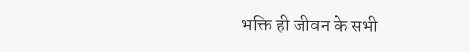भक्ति ही जीवन के सभी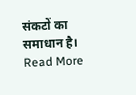संकटों का समाधान है।
Read More